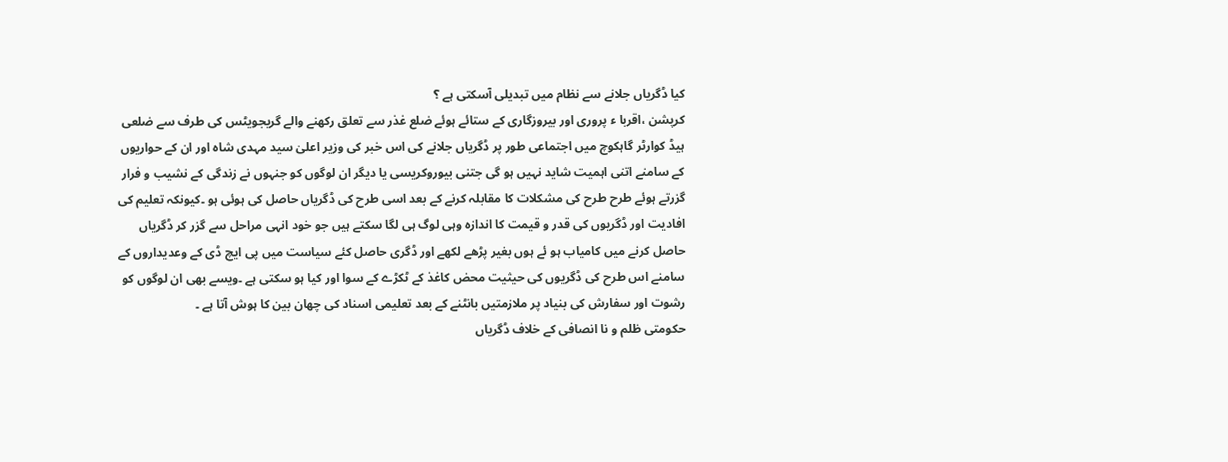کیا ڈگریاں جلانے سے نظام میں تبدیلی آسکتی ہے ؟
کرپشن ،اقربا ء پروری اور بیروزگاری کے ستائے ہوئے ضلع غذر سے تعلق رکھنے والے گریجویٹس کی طرف سے ضلعی ہیڈ کوارٹر گاہکوچ میں اجتماعی طور پر ڈگریاں جلانے کی اس خبر کی وزیر اعلیٰ سید مہدی شاہ اور ان کے حواریوں کے سامنے اتنی اہمیت شاید نہیں ہو گی جتنی بیوروکریسی یا دیگر ان لوگوں کو جنہوں نے زندگی کے نشیب و فرار گزرتے ہوئے طرح طرح کی مشکلات کا مقابلہ کرنے کے بعد اسی طرح کی ڈگریاں حاصل کی ہوئی ہو ۔کیونکہ تعلیم کی افادیت اور ڈگریوں کی قدر و قیمت کا اندازہ وہی لوگ ہی لگا سکتے ہیں جو خود انہی مراحل سے گزر کر ڈگریاں حاصل کرنے میں کامیاب ہو ئے ہوں بغیر پڑھے لکھے اور ڈگری حاصل کئے سیاست میں پی ایچ ڈی کے وعدیداروں کے سامنے اس طرح کی ڈگریوں کی حیثیت محض کاغذ کے ٹکڑے کے سوا اور کیا ہو سکتی ہے ۔ویسے بھی ان لوگوں کو رشوت اور سفارش کی بنیاد پر ملازمتیں بانٹنے کے بعد تعلیمی اسناد کی چھان بین کا ہوش آتا ہے ۔
حکومتی ظلم و نا انصافی کے خلاف ڈگریاں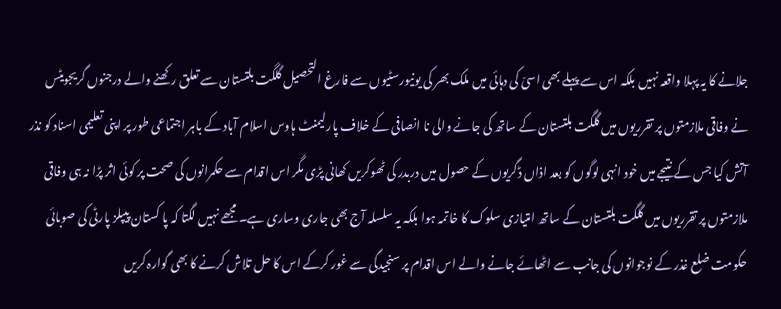جلانے کا یہ پہلا واقعہ نہیں بلکہ اس سے پہلے بھی اسیّ کی دہائی میں ملک بھر کی یونیورسٹیوں سے فارغ التحصیل گلگت بلتستان سے تعلق رکھنے والے درجنوں گریجویٹس نے وفاقی ملازمتوں پر تقرریوں میں گلگت بلتستان کے ساتھ کی جانے والی نا انصافی کے خلاف پارلیمنٹ ہاوس اسلام آباد کے باہر اجتماعی طور پر اپنی تعلیمی اسناد کو نذر آتش کیا جس کے نتیجے میں خود انہی لوگوں کو بعد اذاں ڈگریوں کے حصول میں دربدر کی ٹھوکریں کھانی پڑی مگر اس اقدام سے حکمرانوں کی صحت پر کوئی اثر پڑا نہ ہی وفاقی ملازمتوں پر تقرریوں میں گلگت بلتستان کے ساتھ امتیازی سلوک کا خاتمہ ہوا بلکہ یہ سلسلہ آج بھی جاری وساری ہے۔ مجھے نہیں لگتا کہ پا کستان پیپلز پارٹی کی صوبائی حکومت ضلع غذر کے نوجوانوں کی جانب سے اٹھائے جانے والے اس اقدام پر سنجیدگی سے غور کرکے اس کا حل تلاش کرنے کا بھی گوارہ کریں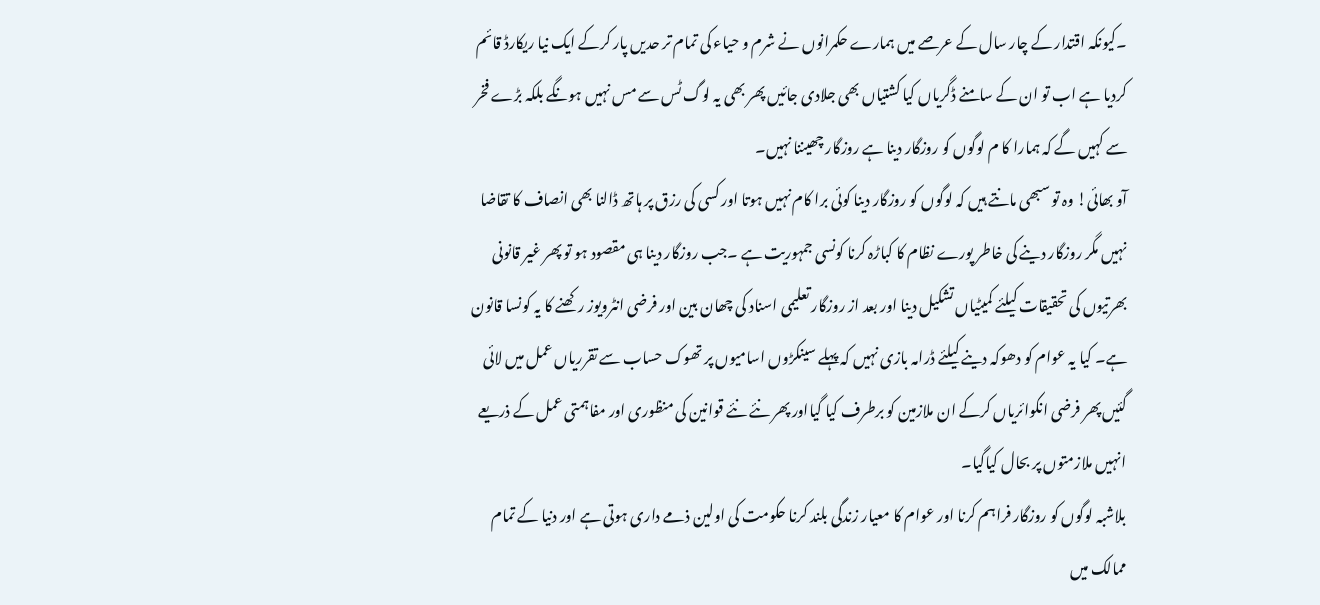۔کیونکہ اقتدار کے چار سال کے عرصے میں ہمارے حکمرانوں نے شرم و حیاء کی تمام تر حدیں پار کرکے ایک نیا ریکارڈ قائم کردیا ہے اب تو ان کے سامنے ڈگریاں کیا کشتیاں بھی جلادی جائیں پھر بھی یہ لوگ ٹس سے مس نہیں ہونگے بلکہ بڑے فخر سے کہیں گے کہ ہمارا کا م لوگوں کو روزگار دینا ہے روزگار چھیننا نہیں۔
آو بھائی! وہ تو سبھی مانتے ہیں کہ لوگوں کو روزگار دینا کوئی برا کام نہیں ہوتا اور کسی کی رزق پر ہاتھ ڈالنا بھی انصاف کا تقاضا نہیں مگر روزگار دینے کی خاطر پورے نظام کا کباڑہ کرنا کونسی جمہوریت ہے ۔جب روزگار دینا ہی مقصود ہو تو پھر غیر قانونی بھرتیوں کی تحقیقات کیلئے کمیٹیاں تشکیل دینا اور بعد از روزگار تعلیمی اسناد کی چھان بین اور فرضی انٹرویوز رکھنے کا یہ کونسا قانون ہے۔ کیا یہ عوام کو دھوکہ دینے کیلئے ڈرامہ بازی نہیں کہ پہلے سینکڑوں اسامیوں پر تھوک حساب سے تقرریاں عمل میں لائی گئیں پھر فرضی انکوائریاں کرکے ان ملازمین کو برطرف کیا گیااور پھر نئے نئے قوانین کی منظوری اور مفاہمتی عمل کے ذریعے انہیں ملازمتوں پر بحال کیاگیا۔
بلاشبہ لوگوں کو روزگار فراہم کرنا اور عوام کا معیار زندگی بلند کرنا حکومت کی اولین ذمے داری ہوتی ہے اور دنیا کے تمام ممالک میں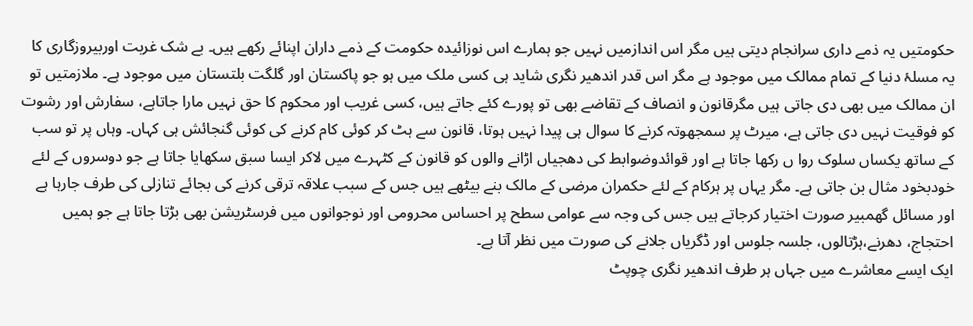حکومتیں یہ ذمے داری سرانجام دیتی ہیں مگر اس اندازمیں نہیں جو ہمارے اس نوزائیدہ حکومت کے ذمے داران اپنائے رکھے ہیں۔ بے شک غربت اوربیروزگاری کا یہ مسلۂ دنیا کے تمام ممالک میں موجود ہے مگر اس قدر اندھیر نگری شاید ہی کسی ملک میں ہو جو پاکستان اور گلگت بلتستان میں موجود ہے۔ ملازمتیں تو ان ممالک میں بھی دی جاتی ہیں مگرقانون و انصاف کے تقاضے بھی تو پورے کئے جاتے ہیں، کسی غریب اور محکوم کا حق نہیں مارا جاتاہے، سفارش اور رشوت کو فوقیت نہیں دی جاتی ہے، میرٹ پر سمجھوتہ کرنے کا سوال ہی پیدا نہیں ہوتا، قانون سے ہٹ کر کوئی کام کرنے کی کوئی گنجائش ہی کہاں۔ وہاں پر تو سب کے ساتھ یکساں سلوک روا ں رکھا جاتا ہے اور قوائدوضوابط کی دھجیاں اڑانے والوں کو قانون کے کٹہرے میں لاکر ایسا سبق سکھایا جاتا ہے جو دوسروں کے لئے خودبخود مثال بن جاتی ہے۔ مگر یہاں پر ہرکام کے لئے حکمران مرضی کے مالک بنے بیٹھے ہیں جس کے سبب علاقہ ترقی کرنے کی بجائے تنازلی کی طرف جارہا ہے اور مسائل گھمبیر صورت اختیار کرجاتے ہیں جس کی وجہ سے عوامی سطح پر احساس محرومی اور نوجوانوں میں فرسٹریشن بھی بڑتا جاتا ہے جو ہمیں احتجاج، دھرنے،ہڑتالوں، جلسہ جلوس اور ڈگریاں جلانے کی صورت میں نظر آتا ہے۔
ایک ایسے معاشرے میں جہاں ہر طرف اندھیر نگری چوپٹ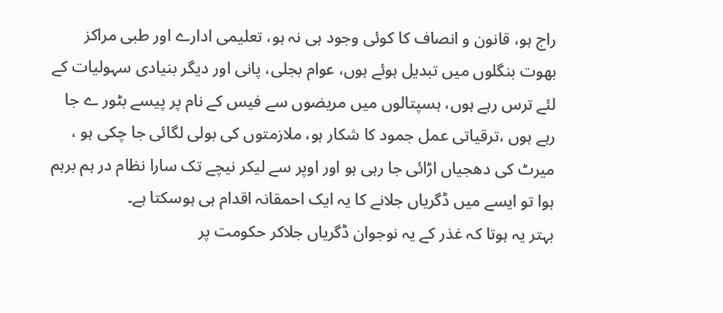راج ہو، قانون و انصاف کا کوئی وجود ہی نہ ہو، تعلیمی ادارے اور طبی مراکز بھوت بنگلوں میں تبدیل ہوئے ہوں، عوام بجلی، پانی اور دیگر بنیادی سہولیات کے لئے ترس رہے ہوں، ہسپتالوں میں مریضوں سے فیس کے نام پر پیسے بٹور ے جا رہے ہوں ،ترقیاتی عمل جمود کا شکار ہو، ملازمتوں کی بولی لگائی جا چکی ہو ، میرٹ کی دھجیاں اڑائی جا رہی ہو اور اوپر سے لیکر نیچے تک سارا نظام در ہم برہم ہوا تو ایسے میں ڈگریاں جلانے کا یہ ایک احمقانہ اقدام ہی ہوسکتا ہے۔
بہتر یہ ہوتا کہ غذر کے یہ نوجوان ڈگریاں جلاکر حکومت پر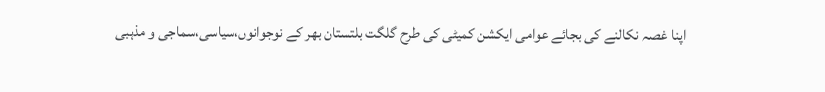اپنا غصہ نکالنے کی بجائے عوامی ایکشن کمیٹی کی طرح گلگت بلتستان بھر کے نوجوانوں،سیاسی،سماجی و مذہبی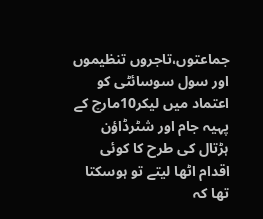جماعتوں،تاجروں تنظیموں اور سول سوسائٹی کو اعتماد میں لیکر10مارچ کے پہیہ جام اور شٹرڈاؤن ہڑتال کی طرح کا کوئی اقدام اٹھا لیتے تو ہوسکتا تھا کہ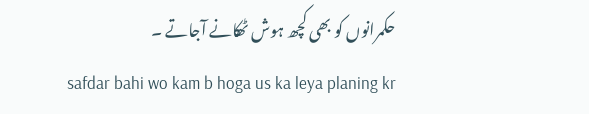حکمرانوں کو بھی کچھ ہوش ٹھکانے آجاتے ۔
safdar bahi wo kam b hoga us ka leya planing kr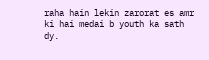raha hain lekin zarorat es amr ki hai medai b youth ka sath dy.